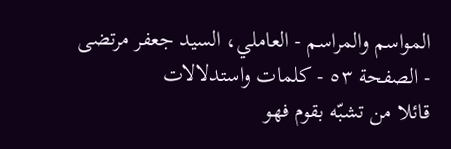المواسم والمراسم - العاملي، السيد جعفر مرتضى - الصفحة ٥٣ - كلمات واستدلالات
قائلا من تشبّه بقوم فهو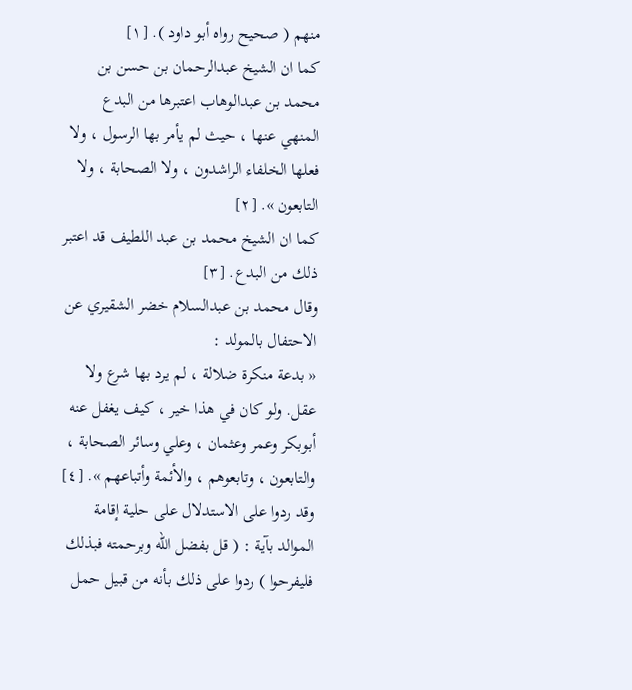منهم ( صحيح رواه أبو داود ). [١]
كما ان الشيخ عبدالرحمان بن حسن بن محمد بن عبدالوهاب اعتبرها من البدع المنهي عنها ، حيث لم يأمر بها الرسول ، ولا فعلها الخلفاء الراشدون ، ولا الصحابة ، ولا التابعون ». [٢]
كما ان الشيخ محمد بن عبد اللطيف قد اعتبر ذلك من البدع. [٣]
وقال محمد بن عبدالسلام خضر الشقيري عن الاحتفال بالمولد :
« بدعة منكرة ضلالة ، لم يرد بها شرع ولا عقل. ولو كان في هذا خير ، كيف يغفل عنه أبوبكر وعمر وعثمان ، وعلي وسائر الصحابة ، والتابعون ، وتابعوهم ، والأئمة وأتباعهم ». [٤]
وقد ردوا على الاستدلال على حلية إقامة الموالد بآية : ( قل بفضل الله وبرحمته فبذلك فليفرحوا ) ردوا على ذلك بأنه من قبيل حمل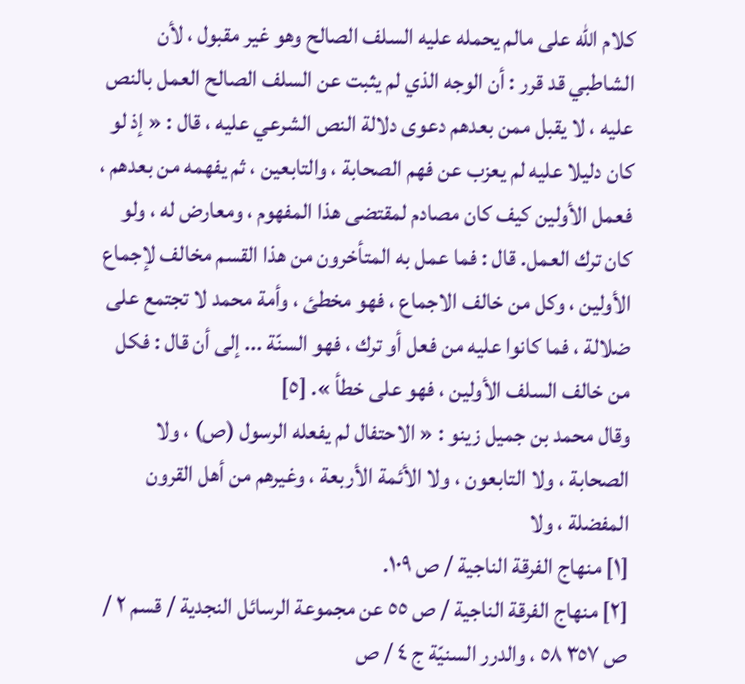كلام الله على مالم يحمله عليه السلف الصالح وهو غير مقبول ، لأن الشاطبي قد قرر : أن الوجه الذي لم يثبت عن السلف الصالح العمل بالنص عليه ، لا يقبل ممن بعدهم دعوى دلالة النص الشرعي عليه ، قال : « إذ لو كان دليلا عليه لم يعزب عن فهم الصحابة ، والتابعين ، ثم يفهمه من بعدهم ، فعمل الأولين كيف كان مصادم لمقتضى هذا المفهوم ، ومعارض له ، ولو كان ترك العمل. قال : فما عمل به المتأخرون من هذا القسم مخالف لإجماع الأولين ، وكل من خالف الاجماع ، فهو مخطئ ، وأمة محمد لا تجتمع على ضلالة ، فما كانوا عليه من فعل أو ترك ، فهو السنّة ... إلى أن قال : فكل من خالف السلف الأولين ، فهو على خطأ ». [٥]
وقال محمد بن جميل زينو : « الاحتفال لم يفعله الرسول (ص) ، ولا الصحابة ، ولا التابعون ، ولا الأئمة الأربعة ، وغيرهم من أهل القرون المفضلة ، ولا
[١] منهاج الفرقة الناجية / ص ١٠٩.
[٢] منهاج الفرقة الناجية / ص ٥٥ عن مجموعة الرسائل النجدية / قسم ٢ / ص ٣٥٧ ٥٨ ، والدرر السنيّة ج ٤ / ص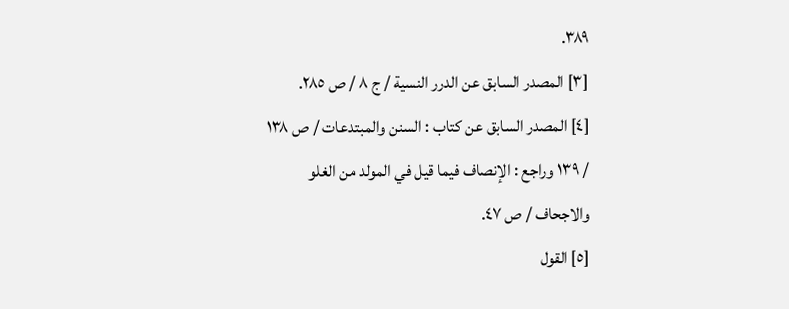٣٨٩.
[٣] المصدر السابق عن الدرر النسية / ج ٨ / ص ٢٨٥.
[٤] المصدر السابق عن كتاب : السنن والمبتدعات / ص ١٣٨ / ١٣٩ وراجع : الإنصاف فيما قيل في المولد من الغلو والاجحاف / ص ٤٧.
[٥] القول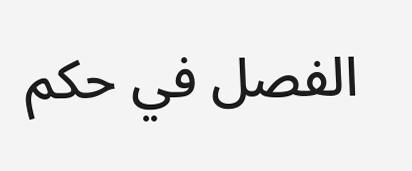الفصل في حكم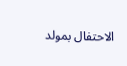الاحتفال بمولد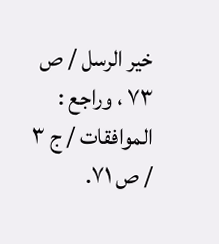خير الرسل / ص ٧٣ ، وراجع : الموافقات / ج ٣ / ص ٧١.